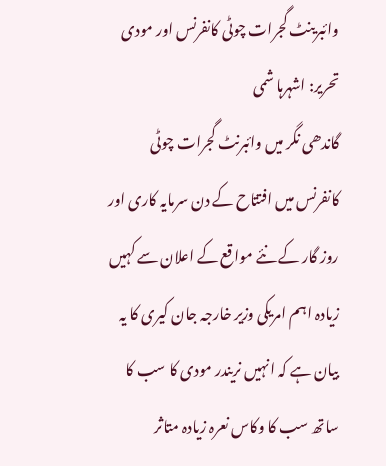وائبرینٹ گجرات چوٹی کانفرنس اور مودی
تحریر: اشہرہا شمی
گاندھی نگر میں وائبرنٹ گجرات چوٹی کانفرنس میں افتتاح کے دن سرمایہ کاری اور روز گار کے نئے مواقع کے اعلان سے کہیں زیادہ اہم امریکی وزیر خارجہ جان کیری کا یہ بیان ہے کہ انہیں نریندر مودی کا سب کا ساتھ سب کا وکاس نعرہ زیادہ متاثر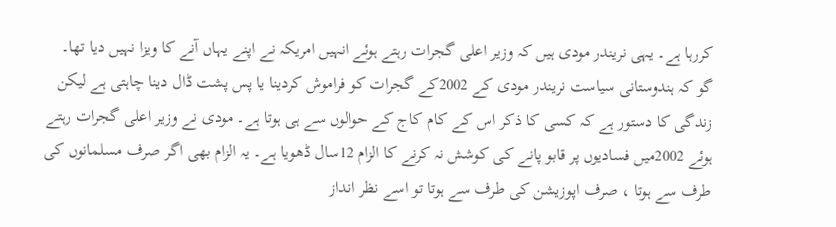کررہا ہے۔ یہی نریندر مودی ہیں کہ وزیر اعلی گجرات رہتے ہوئے انہیں امریکہ نے اپنے یہاں آنے کا ویزا نہیں دیا تھا۔
گو کہ ہندوستانی سیاست نریندر مودی کے 2002کے گجرات کو فراموش کردینا یا پس پشت ڈال دینا چاہتی ہے لیکن زندگی کا دستور ہے کہ کسی کا ذکر اس کے کام کاج کے حوالوں سے ہی ہوتا ہے۔ مودی نے وزیر اعلی گجرات رہتے ہوئے 2002میں فسادیوں پر قابو پانے کی کوشش نہ کرنے کا الزام 12سال ڈھویا ہے۔ یہ الزام بھی اگر صرف مسلمانوں کی طرف سے ہوتا ، صرف اپوزیشن کی طرف سے ہوتا تو اسے نظر انداز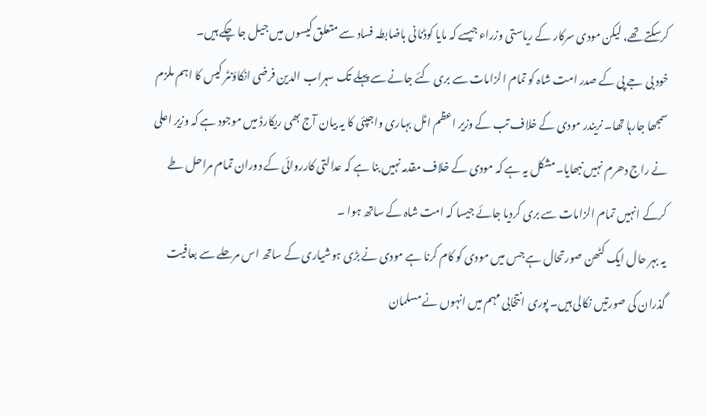کرسکتے تھے، لیکن مودی سرکار کے ریاستی وزراء جیسے کہ مایا کوڈنانی باضابطہ فساد سے متعلق کیسوں میں جیل جا چکے ہیں۔
خود بی جے پی کے صدر امت شاہ کو تمام الزامات سے بری کئے جانے سے پہلے تک سہراب الدین فرضی انکاؤنٹر کیس کا اہم ملزم سمجھا جارہا تھا۔ نریندر مودی کے خلاف تب کے وزیر اعظم اٹل بہاری واجپئی کا یہ بیان آج بھی ریکارڈ میں موجود ہے کہ وزیر اعلی نے راج دھرم نہیں نبھایا۔مشکل یہ ہے کہ مودی کے خلاف مقدمہ نہیں بنا ہے کہ عدالتی کارروائی کے دوران تمام مراحل طے کرکے انہیں تمام الزامات سے بری کردیا جائے جیسا کہ امت شاہ کے ساتھ ہوا ۔
یہ بہر حال ایک کٹھن صورتحال ہے جس میں مودی کو کام کرنا ہے مودی نے بڑی ہوشیاری کے ساتھ اس مرحلے سے بعافیت گذران کی صورتیں نکالی ہیں۔ پوری انتخابی مہم میں انہوں نے مسلمان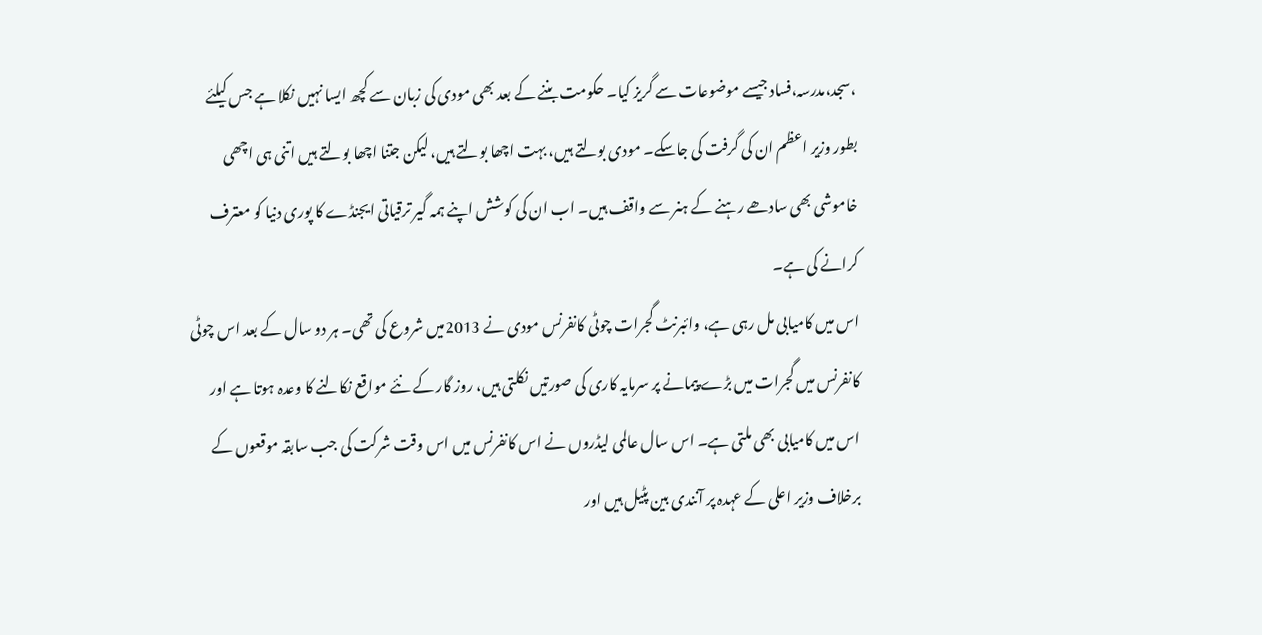،سجد،مدرسہ،فساد جیسے موضوعات سے گریز کیا۔ حکومت بننے کے بعد بھی مودی کی زبان سے کچھ ایسا نہیں نکلا ہے جس کیلئے بطور وزیر اعظم ان کی گرفت کی جاسکے۔ مودی بولتے ہیں، بہت اچھا بولتے ہیں، لیکن جتنا اچھا بولتے ہیں اتنی ہی اچھی خاموشی بھی سادھے رہنے کے ہنر سے واقف ہیں۔ اب ان کی کوشش اپنے ہمہ گیر ترقیاتی ایجنڈے کا پوری دنیا کو معترف کرانے کی ہے۔
اس میں کامیابی مل رہی ہے، وائبرنٹ گجرات چوٹی کانفرنس مودی نے 2013میں شروع کی تھی۔ ہر دو سال کے بعد اس چوٹی کانفرنس میں گجرات میں بڑے پیمانے پر سرمایہ کاری کی صورتیں نکلتی ہیں، روز گار کے نئے مواقع نکالنے کا وعدہ ہوتا ہے اور اس میں کامیابی بھی ملتی ہے۔ اس سال عالمی لیڈروں نے اس کانفرنس میں اس وقت شرکت کی جب سابقہ موقعوں کے برخلاف وزیر اعلی کے عہدہ پر آنندی بین پٹیل ہیں اور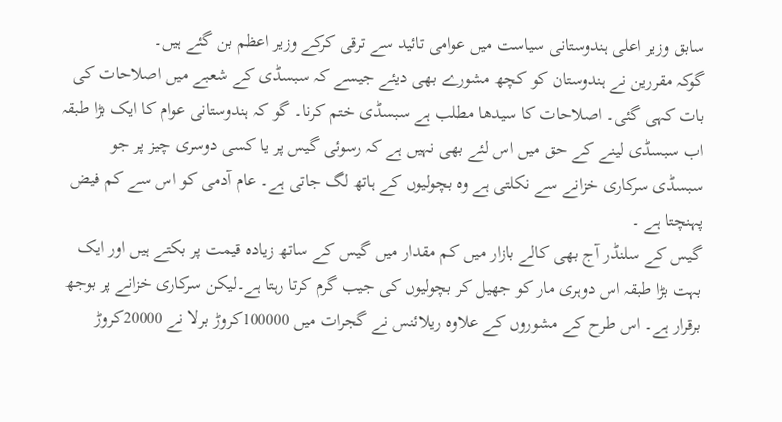سابق وزیر اعلی ہندوستانی سیاست میں عوامی تائید سے ترقی کرکے وزیر اعظم بن گئے ہیں۔
گوکہ مقررین نے ہندوستان کو کچھ مشورے بھی دیئے جیسے کہ سبسڈی کے شعبے میں اصلاحات کی بات کہی گئی۔ اصلاحات کا سیدھا مطلب ہے سبسڈی ختم کرنا۔ گو کہ ہندوستانی عوام کا ایک بڑا طبقہ اب سبسڈی لینے کے حق میں اس لئے بھی نہیں ہے کہ رسوئی گیس پر یا کسی دوسری چیز پر جو سبسڈی سرکاری خزانے سے نکلتی ہے وہ بچولیوں کے ہاتھ لگ جاتی ہے۔ عام آدمی کو اس سے کم فیض پہنچتا ہے ۔
گیس کے سلنڈر آج بھی کالے بازار میں کم مقدار میں گیس کے ساتھ زیادہ قیمت پر بکتے ہیں اور ایک بہت بڑا طبقہ اس دوہری مار کو جھیل کر بچولیوں کی جیب گرم کرتا رہتا ہے۔لیکن سرکاری خزانے پر بوجھ برقرار ہے۔ اس طرح کے مشوروں کے علاوہ ریلائنس نے گجرات میں 100000کروڑ برلا نے 20000کروڑ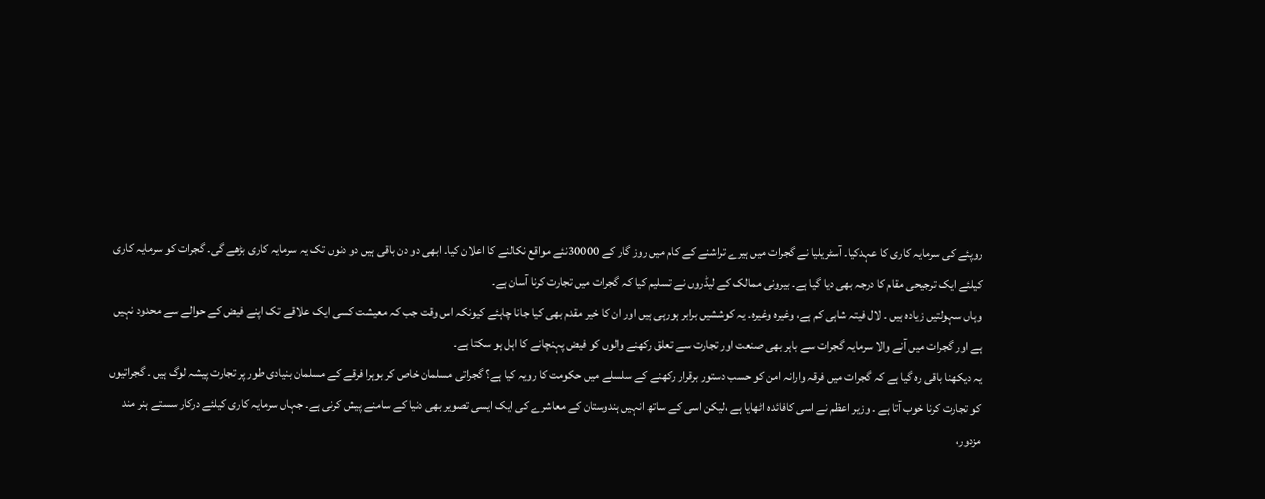روپئے کی سرمایہ کاری کا عہدکیا۔ آسٹریلیا نے گجرات میں ہیرے تراشنے کے کام میں روز گار کے 30000نئے مواقع نکالنے کا اعلان کیا۔ ابھی دو دن باقی ہیں دو دنوں تک یہ سرمایہ کاری بڑھے گی۔ گجرات کو سرمایہ کاری کیلئے ایک ترجیحی مقام کا درجہ بھی دیا گیا ہے۔ بیرونی ممالک کے لیڈروں نے تسلیم کیا کہ گجرات میں تجارت کرنا آسان ہے۔
وہاں سہولتیں زیادہ ہیں ۔ لال فیتہ شاہی کم ہے، وغیرہ وغیرہ۔ یہ کوششیں برابر ہورہی ہیں اور ان کا خیر مقدم بھی کیا جانا چاہئے کیونکہ اس وقت جب کہ معیشت کسی ایک علاقے تک اپنے فیض کے حوالے سے محدود نہیں ہے اور گجرات میں آنے والا سرمایہ گجرات سے باہر بھی صنعت اور تجارت سے تعلق رکھنے والوں کو فیض پہنچانے کا اہل ہو سکتا ہے۔
یہ دیکھنا باقی رہ گیا ہے کہ گجرات میں فرقہ وارانہ امن کو حسب دستور برقرار رکھنے کے سلسلے میں حکومت کا رویہ کیا ہے؟ گجراتی مسلمان خاص کر بوہرا فرقے کے مسلمان بنیادی طور پر تجارت پیشہ لوگ ہیں ۔ گجراتیوں کو تجارت کرنا خوب آتا ہے ۔ وزیر اعظم نے اسی کافائدہ اٹھایا ہے ،لیکن اسی کے ساتھ انہیں ہندوستان کے معاشرے کی ایک ایسی تصویر بھی دنیا کے سامنے پیش کرنی ہے۔ جہاں سرمایہ کاری کیلئے درکار سستے ہنر مند مزدور،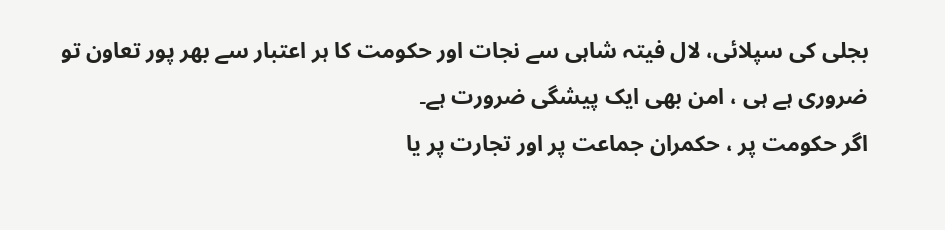بجلی کی سپلائی، لال فیتہ شاہی سے نجات اور حکومت کا ہر اعتبار سے بھر پور تعاون تو ضروری ہے ہی ، امن بھی ایک پیشگی ضرورت ہے۔
اگر حکومت پر ، حکمران جماعت پر اور تجارت پر یا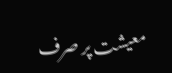معیشت پر صرف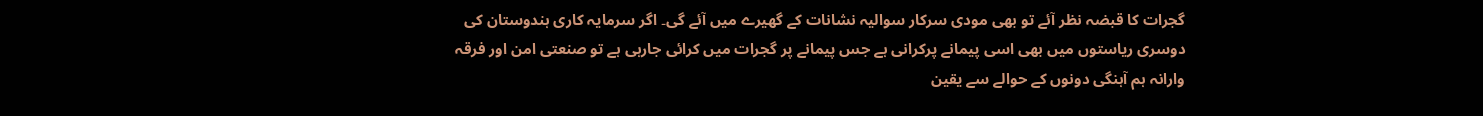گجرات کا قبضہ نظر آئے تو بھی مودی سرکار سوالیہ نشانات کے گھیرے میں آئے گی۔ اگر سرمایہ کاری ہندوستان کی دوسری ریاستوں میں بھی اسی پیمانے پرکرانی ہے جس پیمانے پر گجرات میں کرائی جارہی ہے تو صنعتی امن اور فرقہ وارانہ ہم آہنگی دونوں کے حوالے سے یقین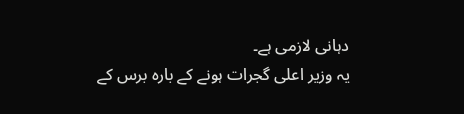دہانی لازمی ہے۔
یہ وزیر اعلی گجرات ہونے کے بارہ برس کے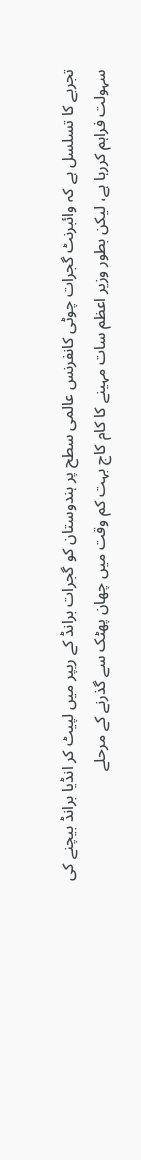تجربے کا تسلسل ہے کہ وائبرنٹ گجرات چوٹی کانفرنس عالمی سطح پر ہندوستان کو گجرات برانڈ کے ریپر میں لپیٹ کر انڈیا برانڈ بیچنے کی سہولت فراہم کررہا ہے، لیکن بطور وزیر اعظم سات مہینے کا کام کاج بہت کم وقت میں چھان پھٹک سے گذرنے کے مرحلے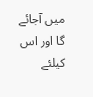میں آجائے گا اور اس کیلئے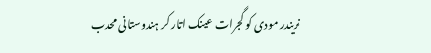نریندر مودی کو گجرات عینک اتار کر ہندوستانی محدب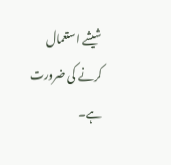شیشے استعمال کرنے کی ضرورت ہے۔